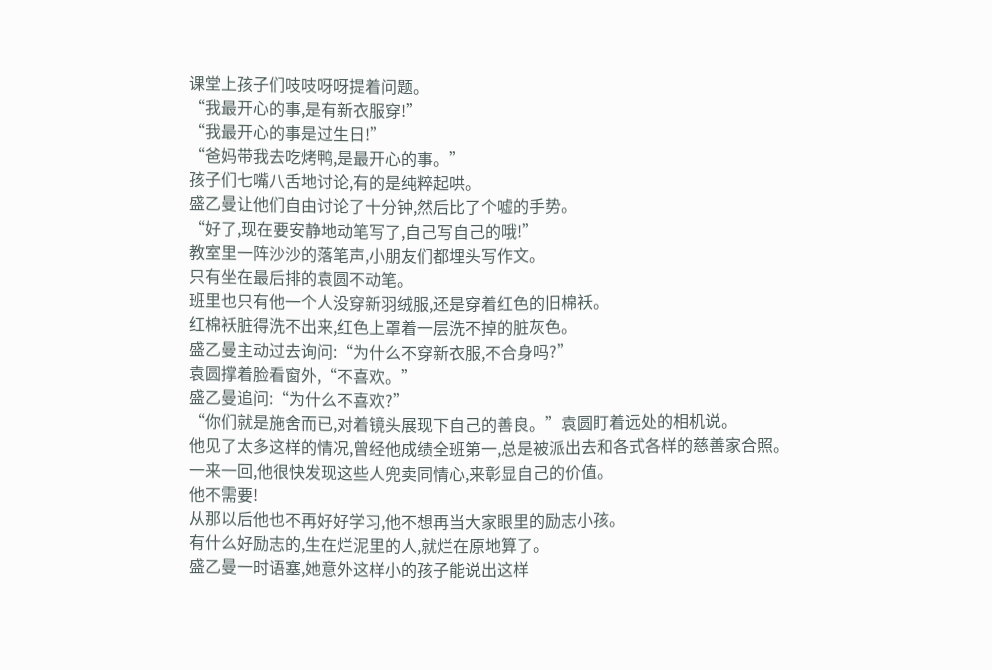课堂上孩子们吱吱呀呀提着问题。
“我最开心的事,是有新衣服穿!”
“我最开心的事是过生日!”
“爸妈带我去吃烤鸭,是最开心的事。”
孩子们七嘴八舌地讨论,有的是纯粹起哄。
盛乙曼让他们自由讨论了十分钟,然后比了个嘘的手势。
“好了,现在要安静地动笔写了,自己写自己的哦!”
教室里一阵沙沙的落笔声,小朋友们都埋头写作文。
只有坐在最后排的袁圆不动笔。
班里也只有他一个人没穿新羽绒服,还是穿着红色的旧棉袄。
红棉袄脏得洗不出来,红色上罩着一层洗不掉的脏灰色。
盛乙曼主动过去询问:“为什么不穿新衣服,不合身吗?”
袁圆撑着脸看窗外,“不喜欢。”
盛乙曼追问:“为什么不喜欢?”
“你们就是施舍而已,对着镜头展现下自己的善良。”袁圆盯着远处的相机说。
他见了太多这样的情况,曾经他成绩全班第一,总是被派出去和各式各样的慈善家合照。
一来一回,他很快发现这些人兜卖同情心,来彰显自己的价值。
他不需要!
从那以后他也不再好好学习,他不想再当大家眼里的励志小孩。
有什么好励志的,生在烂泥里的人,就烂在原地算了。
盛乙曼一时语塞,她意外这样小的孩子能说出这样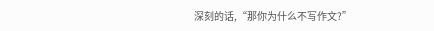深刻的话,“那你为什么不写作文?”